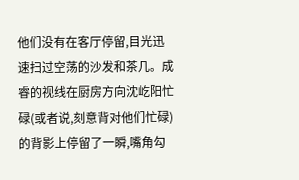他们没有在客厅停留,目光迅速扫过空荡的沙发和茶几。成睿的视线在厨房方向沈屹阳忙碌(或者说,刻意背对他们忙碌)的背影上停留了一瞬,嘴角勾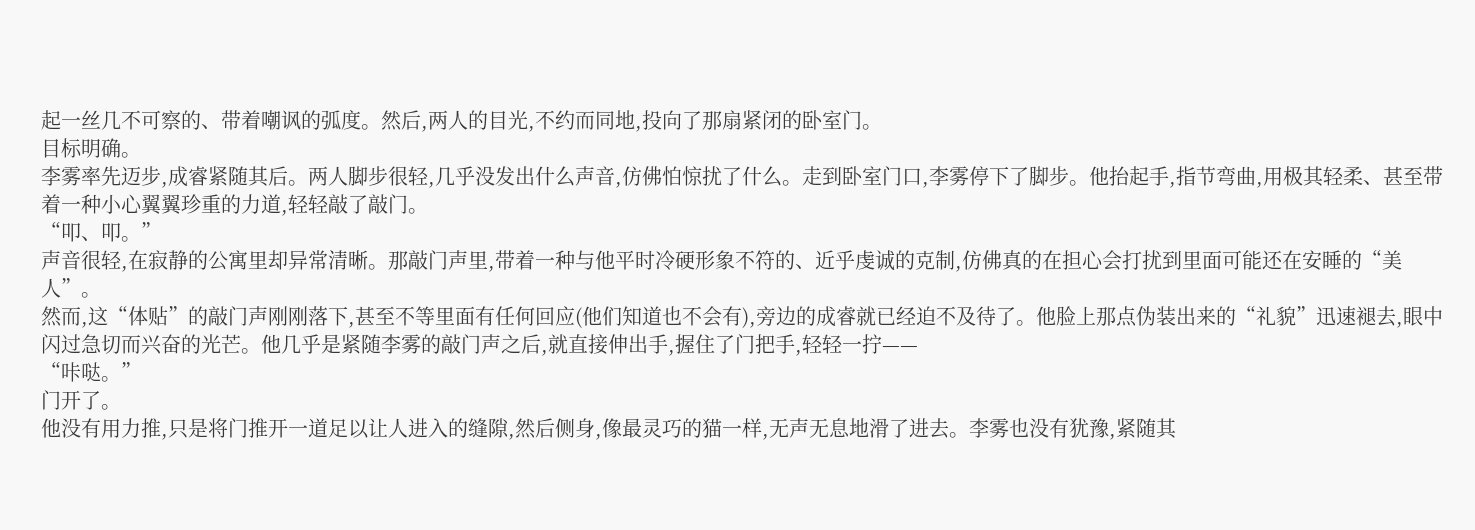起一丝几不可察的、带着嘲讽的弧度。然后,两人的目光,不约而同地,投向了那扇紧闭的卧室门。
目标明确。
李雾率先迈步,成睿紧随其后。两人脚步很轻,几乎没发出什么声音,仿佛怕惊扰了什么。走到卧室门口,李雾停下了脚步。他抬起手,指节弯曲,用极其轻柔、甚至带着一种小心翼翼珍重的力道,轻轻敲了敲门。
“叩、叩。”
声音很轻,在寂静的公寓里却异常清晰。那敲门声里,带着一种与他平时冷硬形象不符的、近乎虔诚的克制,仿佛真的在担心会打扰到里面可能还在安睡的“美人”。
然而,这“体贴”的敲门声刚刚落下,甚至不等里面有任何回应(他们知道也不会有),旁边的成睿就已经迫不及待了。他脸上那点伪装出来的“礼貌”迅速褪去,眼中闪过急切而兴奋的光芒。他几乎是紧随李雾的敲门声之后,就直接伸出手,握住了门把手,轻轻一拧——
“咔哒。”
门开了。
他没有用力推,只是将门推开一道足以让人进入的缝隙,然后侧身,像最灵巧的猫一样,无声无息地滑了进去。李雾也没有犹豫,紧随其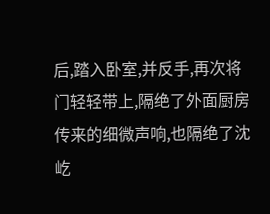后,踏入卧室,并反手,再次将门轻轻带上,隔绝了外面厨房传来的细微声响,也隔绝了沈屹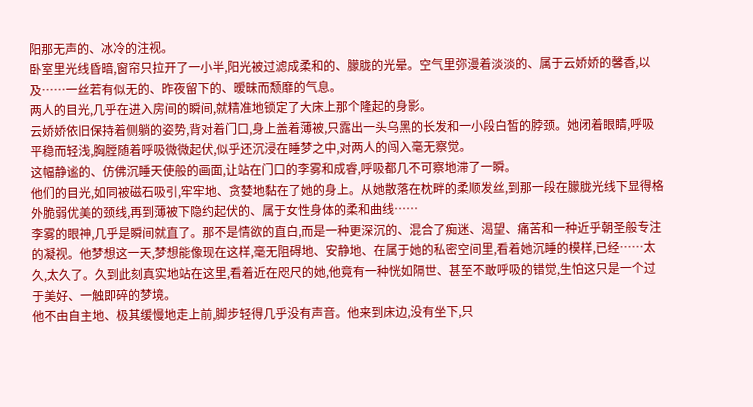阳那无声的、冰冷的注视。
卧室里光线昏暗,窗帘只拉开了一小半,阳光被过滤成柔和的、朦胧的光晕。空气里弥漫着淡淡的、属于云娇娇的馨香,以及……一丝若有似无的、昨夜留下的、暧昧而颓靡的气息。
两人的目光,几乎在进入房间的瞬间,就精准地锁定了大床上那个隆起的身影。
云娇娇依旧保持着侧躺的姿势,背对着门口,身上盖着薄被,只露出一头乌黑的长发和一小段白皙的脖颈。她闭着眼睛,呼吸平稳而轻浅,胸膛随着呼吸微微起伏,似乎还沉浸在睡梦之中,对两人的闯入毫无察觉。
这幅静谧的、仿佛沉睡天使般的画面,让站在门口的李雾和成睿,呼吸都几不可察地滞了一瞬。
他们的目光,如同被磁石吸引,牢牢地、贪婪地黏在了她的身上。从她散落在枕畔的柔顺发丝,到那一段在朦胧光线下显得格外脆弱优美的颈线,再到薄被下隐约起伏的、属于女性身体的柔和曲线……
李雾的眼神,几乎是瞬间就直了。那不是情欲的直白,而是一种更深沉的、混合了痴迷、渴望、痛苦和一种近乎朝圣般专注的凝视。他梦想这一天,梦想能像现在这样,毫无阻碍地、安静地、在属于她的私密空间里,看着她沉睡的模样,已经……太久,太久了。久到此刻真实地站在这里,看着近在咫尺的她,他竟有一种恍如隔世、甚至不敢呼吸的错觉,生怕这只是一个过于美好、一触即碎的梦境。
他不由自主地、极其缓慢地走上前,脚步轻得几乎没有声音。他来到床边,没有坐下,只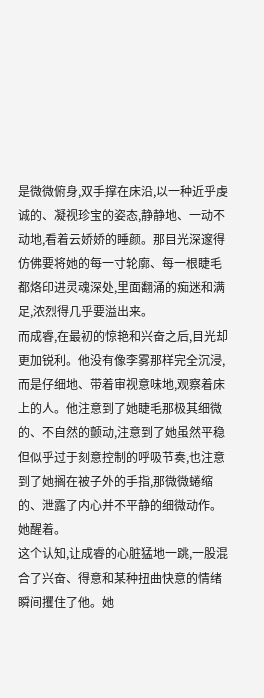是微微俯身,双手撑在床沿,以一种近乎虔诚的、凝视珍宝的姿态,静静地、一动不动地,看着云娇娇的睡颜。那目光深邃得仿佛要将她的每一寸轮廓、每一根睫毛都烙印进灵魂深处,里面翻涌的痴迷和满足,浓烈得几乎要溢出来。
而成睿,在最初的惊艳和兴奋之后,目光却更加锐利。他没有像李雾那样完全沉浸,而是仔细地、带着审视意味地,观察着床上的人。他注意到了她睫毛那极其细微的、不自然的颤动,注意到了她虽然平稳但似乎过于刻意控制的呼吸节奏,也注意到了她搁在被子外的手指,那微微蜷缩的、泄露了内心并不平静的细微动作。
她醒着。
这个认知,让成睿的心脏猛地一跳,一股混合了兴奋、得意和某种扭曲快意的情绪瞬间攫住了他。她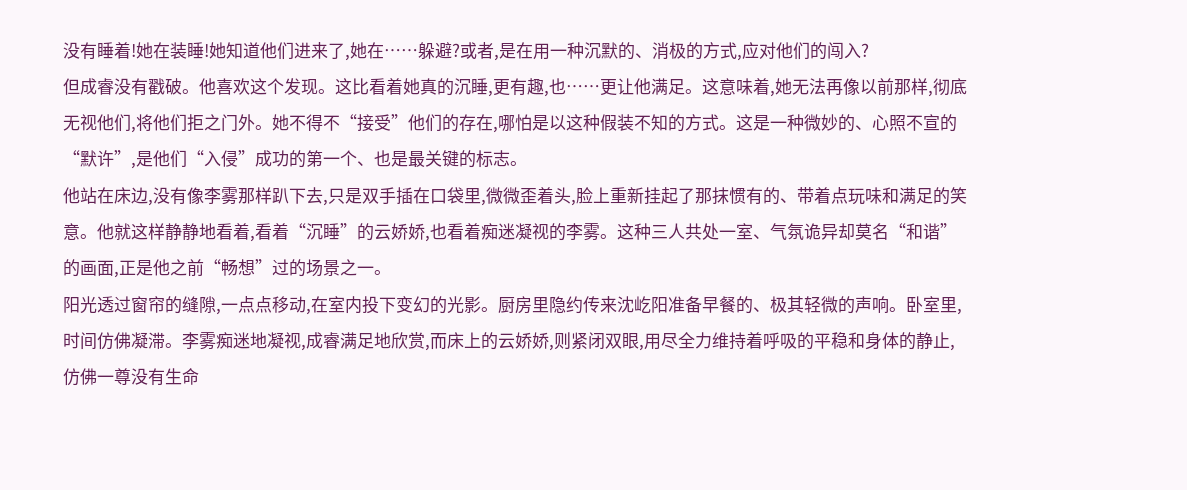没有睡着!她在装睡!她知道他们进来了,她在……躲避?或者,是在用一种沉默的、消极的方式,应对他们的闯入?
但成睿没有戳破。他喜欢这个发现。这比看着她真的沉睡,更有趣,也……更让他满足。这意味着,她无法再像以前那样,彻底无视他们,将他们拒之门外。她不得不“接受”他们的存在,哪怕是以这种假装不知的方式。这是一种微妙的、心照不宣的“默许”,是他们“入侵”成功的第一个、也是最关键的标志。
他站在床边,没有像李雾那样趴下去,只是双手插在口袋里,微微歪着头,脸上重新挂起了那抹惯有的、带着点玩味和满足的笑意。他就这样静静地看着,看着“沉睡”的云娇娇,也看着痴迷凝视的李雾。这种三人共处一室、气氛诡异却莫名“和谐”的画面,正是他之前“畅想”过的场景之一。
阳光透过窗帘的缝隙,一点点移动,在室内投下变幻的光影。厨房里隐约传来沈屹阳准备早餐的、极其轻微的声响。卧室里,时间仿佛凝滞。李雾痴迷地凝视,成睿满足地欣赏,而床上的云娇娇,则紧闭双眼,用尽全力维持着呼吸的平稳和身体的静止,仿佛一尊没有生命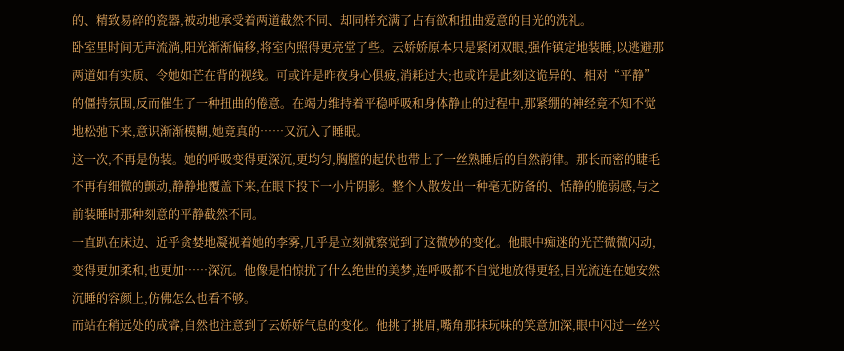的、精致易碎的瓷器,被动地承受着两道截然不同、却同样充满了占有欲和扭曲爱意的目光的洗礼。
卧室里时间无声流淌,阳光渐渐偏移,将室内照得更亮堂了些。云娇娇原本只是紧闭双眼,强作镇定地装睡,以逃避那两道如有实质、令她如芒在背的视线。可或许是昨夜身心俱疲,消耗过大;也或许是此刻这诡异的、相对“平静”的僵持氛围,反而催生了一种扭曲的倦意。在竭力维持着平稳呼吸和身体静止的过程中,那紧绷的神经竟不知不觉地松弛下来,意识渐渐模糊,她竟真的……又沉入了睡眠。
这一次,不再是伪装。她的呼吸变得更深沉,更均匀,胸膛的起伏也带上了一丝熟睡后的自然韵律。那长而密的睫毛不再有细微的颤动,静静地覆盖下来,在眼下投下一小片阴影。整个人散发出一种毫无防备的、恬静的脆弱感,与之前装睡时那种刻意的平静截然不同。
一直趴在床边、近乎贪婪地凝视着她的李雾,几乎是立刻就察觉到了这微妙的变化。他眼中痴迷的光芒微微闪动,变得更加柔和,也更加……深沉。他像是怕惊扰了什么绝世的美梦,连呼吸都不自觉地放得更轻,目光流连在她安然沉睡的容颜上,仿佛怎么也看不够。
而站在稍远处的成睿,自然也注意到了云娇娇气息的变化。他挑了挑眉,嘴角那抹玩味的笑意加深,眼中闪过一丝兴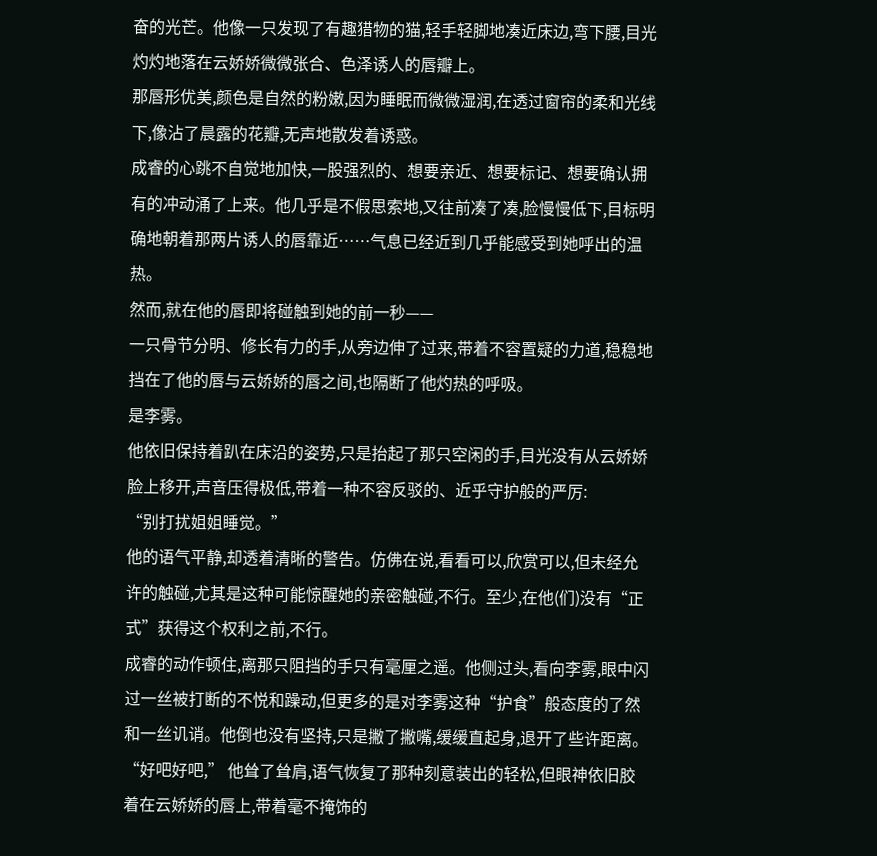奋的光芒。他像一只发现了有趣猎物的猫,轻手轻脚地凑近床边,弯下腰,目光灼灼地落在云娇娇微微张合、色泽诱人的唇瓣上。
那唇形优美,颜色是自然的粉嫩,因为睡眠而微微湿润,在透过窗帘的柔和光线下,像沾了晨露的花瓣,无声地散发着诱惑。
成睿的心跳不自觉地加快,一股强烈的、想要亲近、想要标记、想要确认拥有的冲动涌了上来。他几乎是不假思索地,又往前凑了凑,脸慢慢低下,目标明确地朝着那两片诱人的唇靠近……气息已经近到几乎能感受到她呼出的温热。
然而,就在他的唇即将碰触到她的前一秒——
一只骨节分明、修长有力的手,从旁边伸了过来,带着不容置疑的力道,稳稳地挡在了他的唇与云娇娇的唇之间,也隔断了他灼热的呼吸。
是李雾。
他依旧保持着趴在床沿的姿势,只是抬起了那只空闲的手,目光没有从云娇娇脸上移开,声音压得极低,带着一种不容反驳的、近乎守护般的严厉:
“别打扰姐姐睡觉。”
他的语气平静,却透着清晰的警告。仿佛在说,看看可以,欣赏可以,但未经允许的触碰,尤其是这种可能惊醒她的亲密触碰,不行。至少,在他(们)没有“正式”获得这个权利之前,不行。
成睿的动作顿住,离那只阻挡的手只有毫厘之遥。他侧过头,看向李雾,眼中闪过一丝被打断的不悦和躁动,但更多的是对李雾这种“护食”般态度的了然和一丝讥诮。他倒也没有坚持,只是撇了撇嘴,缓缓直起身,退开了些许距离。
“好吧好吧,” 他耸了耸肩,语气恢复了那种刻意装出的轻松,但眼神依旧胶着在云娇娇的唇上,带着毫不掩饰的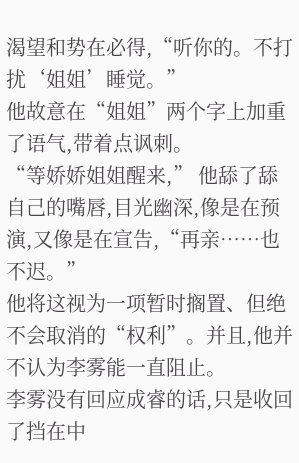渴望和势在必得,“听你的。不打扰‘姐姐’睡觉。”
他故意在“姐姐”两个字上加重了语气,带着点讽刺。
“等娇娇姐姐醒来,” 他舔了舔自己的嘴唇,目光幽深,像是在预演,又像是在宣告,“再亲……也不迟。”
他将这视为一项暂时搁置、但绝不会取消的“权利”。并且,他并不认为李雾能一直阻止。
李雾没有回应成睿的话,只是收回了挡在中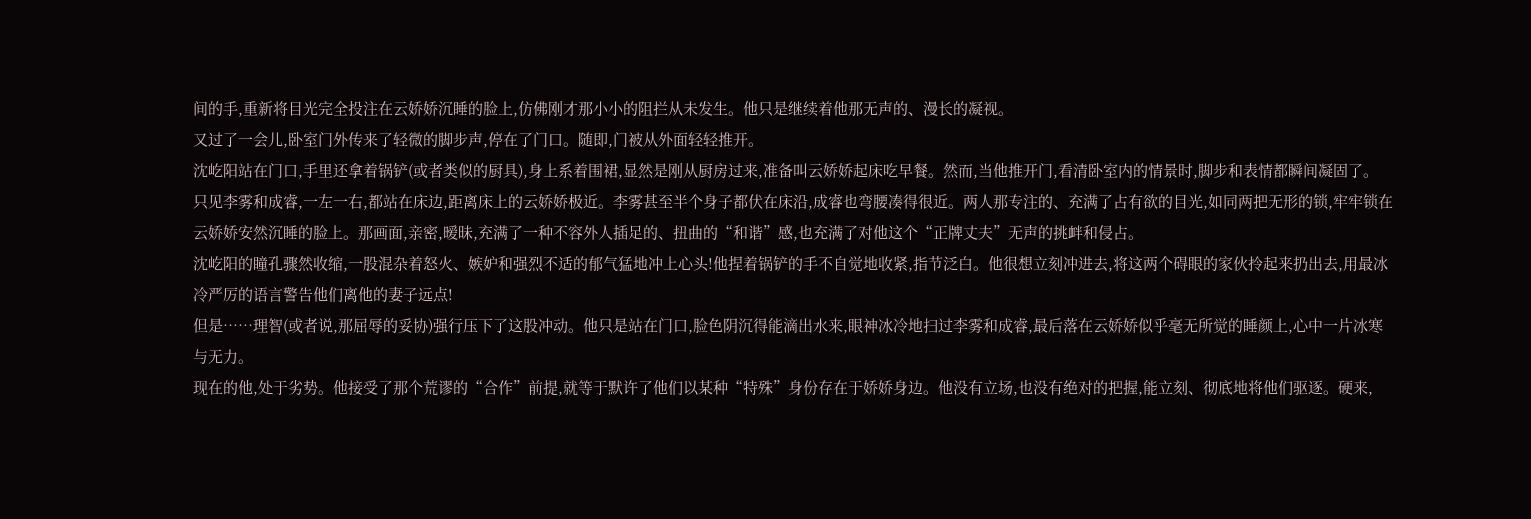间的手,重新将目光完全投注在云娇娇沉睡的脸上,仿佛刚才那小小的阻拦从未发生。他只是继续着他那无声的、漫长的凝视。
又过了一会儿,卧室门外传来了轻微的脚步声,停在了门口。随即,门被从外面轻轻推开。
沈屹阳站在门口,手里还拿着锅铲(或者类似的厨具),身上系着围裙,显然是刚从厨房过来,准备叫云娇娇起床吃早餐。然而,当他推开门,看清卧室内的情景时,脚步和表情都瞬间凝固了。
只见李雾和成睿,一左一右,都站在床边,距离床上的云娇娇极近。李雾甚至半个身子都伏在床沿,成睿也弯腰凑得很近。两人那专注的、充满了占有欲的目光,如同两把无形的锁,牢牢锁在云娇娇安然沉睡的脸上。那画面,亲密,暧昧,充满了一种不容外人插足的、扭曲的“和谐”感,也充满了对他这个“正牌丈夫”无声的挑衅和侵占。
沈屹阳的瞳孔骤然收缩,一股混杂着怒火、嫉妒和强烈不适的郁气猛地冲上心头!他捏着锅铲的手不自觉地收紧,指节泛白。他很想立刻冲进去,将这两个碍眼的家伙拎起来扔出去,用最冰冷严厉的语言警告他们离他的妻子远点!
但是……理智(或者说,那屈辱的妥协)强行压下了这股冲动。他只是站在门口,脸色阴沉得能滴出水来,眼神冰冷地扫过李雾和成睿,最后落在云娇娇似乎毫无所觉的睡颜上,心中一片冰寒与无力。
现在的他,处于劣势。他接受了那个荒谬的“合作”前提,就等于默许了他们以某种“特殊”身份存在于娇娇身边。他没有立场,也没有绝对的把握,能立刻、彻底地将他们驱逐。硬来,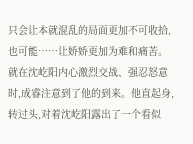只会让本就混乱的局面更加不可收拾,也可能……让娇娇更加为难和痛苦。
就在沈屹阳内心激烈交战、强忍怒意时,成睿注意到了他的到来。他直起身,转过头,对着沈屹阳露出了一个看似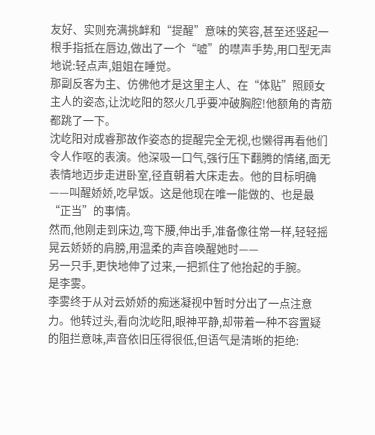友好、实则充满挑衅和“提醒”意味的笑容,甚至还竖起一根手指抵在唇边,做出了一个“嘘”的噤声手势,用口型无声地说:轻点声,姐姐在睡觉。
那副反客为主、仿佛他才是这里主人、在“体贴”照顾女主人的姿态,让沈屹阳的怒火几乎要冲破胸腔!他额角的青筋都跳了一下。
沈屹阳对成睿那故作姿态的提醒完全无视,也懒得再看他们令人作呕的表演。他深吸一口气,强行压下翻腾的情绪,面无表情地迈步走进卧室,径直朝着大床走去。他的目标明确——叫醒娇娇,吃早饭。这是他现在唯一能做的、也是最“正当”的事情。
然而,他刚走到床边,弯下腰,伸出手,准备像往常一样,轻轻摇晃云娇娇的肩膀,用温柔的声音唤醒她时——
另一只手,更快地伸了过来,一把抓住了他抬起的手腕。
是李雾。
李雾终于从对云娇娇的痴迷凝视中暂时分出了一点注意力。他转过头,看向沈屹阳,眼神平静,却带着一种不容置疑的阻拦意味,声音依旧压得很低,但语气是清晰的拒绝: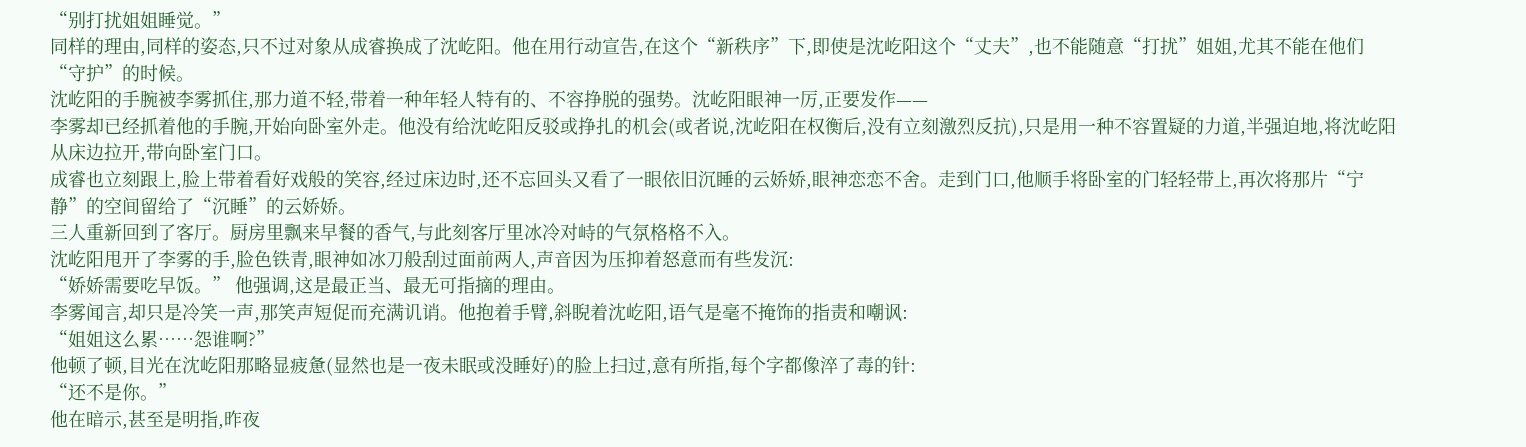“别打扰姐姐睡觉。”
同样的理由,同样的姿态,只不过对象从成睿换成了沈屹阳。他在用行动宣告,在这个“新秩序”下,即使是沈屹阳这个“丈夫”,也不能随意“打扰”姐姐,尤其不能在他们“守护”的时候。
沈屹阳的手腕被李雾抓住,那力道不轻,带着一种年轻人特有的、不容挣脱的强势。沈屹阳眼神一厉,正要发作——
李雾却已经抓着他的手腕,开始向卧室外走。他没有给沈屹阳反驳或挣扎的机会(或者说,沈屹阳在权衡后,没有立刻激烈反抗),只是用一种不容置疑的力道,半强迫地,将沈屹阳从床边拉开,带向卧室门口。
成睿也立刻跟上,脸上带着看好戏般的笑容,经过床边时,还不忘回头又看了一眼依旧沉睡的云娇娇,眼神恋恋不舍。走到门口,他顺手将卧室的门轻轻带上,再次将那片“宁静”的空间留给了“沉睡”的云娇娇。
三人重新回到了客厅。厨房里飘来早餐的香气,与此刻客厅里冰冷对峙的气氛格格不入。
沈屹阳甩开了李雾的手,脸色铁青,眼神如冰刀般刮过面前两人,声音因为压抑着怒意而有些发沉:
“娇娇需要吃早饭。” 他强调,这是最正当、最无可指摘的理由。
李雾闻言,却只是冷笑一声,那笑声短促而充满讥诮。他抱着手臂,斜睨着沈屹阳,语气是毫不掩饰的指责和嘲讽:
“姐姐这么累……怨谁啊?”
他顿了顿,目光在沈屹阳那略显疲惫(显然也是一夜未眠或没睡好)的脸上扫过,意有所指,每个字都像淬了毒的针:
“还不是你。”
他在暗示,甚至是明指,昨夜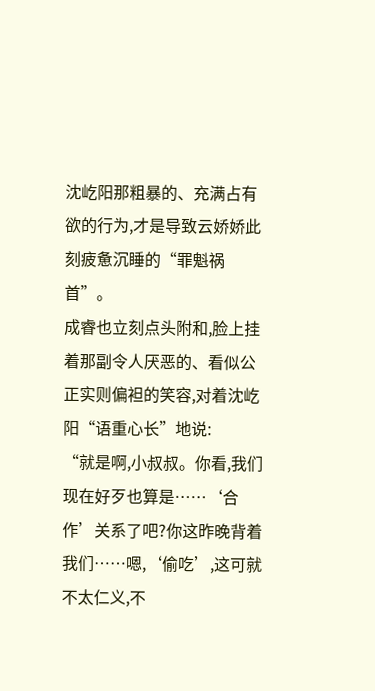沈屹阳那粗暴的、充满占有欲的行为,才是导致云娇娇此刻疲惫沉睡的“罪魁祸首”。
成睿也立刻点头附和,脸上挂着那副令人厌恶的、看似公正实则偏袒的笑容,对着沈屹阳“语重心长”地说:
“就是啊,小叔叔。你看,我们现在好歹也算是……‘合作’关系了吧?你这昨晚背着我们……嗯,‘偷吃’,这可就不太仁义,不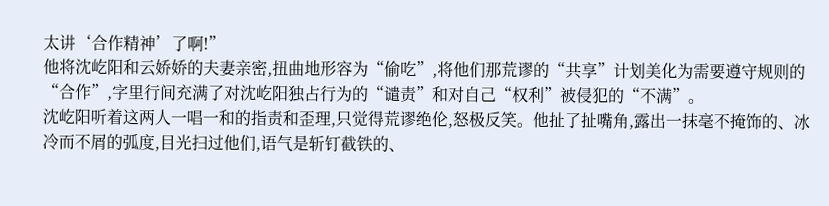太讲‘合作精神’了啊!”
他将沈屹阳和云娇娇的夫妻亲密,扭曲地形容为“偷吃”,将他们那荒谬的“共享”计划美化为需要遵守规则的“合作”,字里行间充满了对沈屹阳独占行为的“谴责”和对自己“权利”被侵犯的“不满”。
沈屹阳听着这两人一唱一和的指责和歪理,只觉得荒谬绝伦,怒极反笑。他扯了扯嘴角,露出一抹毫不掩饰的、冰冷而不屑的弧度,目光扫过他们,语气是斩钉截铁的、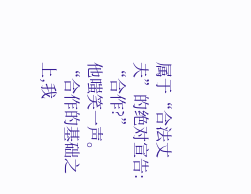属于“合法丈夫”的绝对宣告:
“合作?”
他嗤笑一声。
“合作的基础之上,我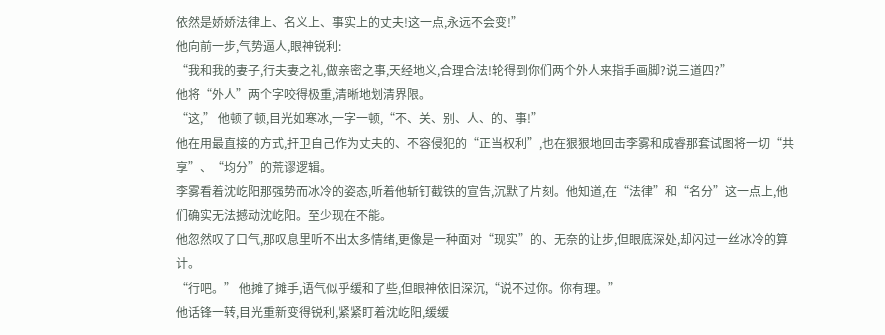依然是娇娇法律上、名义上、事实上的丈夫!这一点,永远不会变!”
他向前一步,气势逼人,眼神锐利:
“我和我的妻子,行夫妻之礼,做亲密之事,天经地义,合理合法!轮得到你们两个外人来指手画脚?说三道四?”
他将“外人”两个字咬得极重,清晰地划清界限。
“这,” 他顿了顿,目光如寒冰,一字一顿,“不、关、别、人、的、事!”
他在用最直接的方式,扞卫自己作为丈夫的、不容侵犯的“正当权利”,也在狠狠地回击李雾和成睿那套试图将一切“共享”、“均分”的荒谬逻辑。
李雾看着沈屹阳那强势而冰冷的姿态,听着他斩钉截铁的宣告,沉默了片刻。他知道,在“法律”和“名分”这一点上,他们确实无法撼动沈屹阳。至少现在不能。
他忽然叹了口气,那叹息里听不出太多情绪,更像是一种面对“现实”的、无奈的让步,但眼底深处,却闪过一丝冰冷的算计。
“行吧。” 他摊了摊手,语气似乎缓和了些,但眼神依旧深沉,“说不过你。你有理。”
他话锋一转,目光重新变得锐利,紧紧盯着沈屹阳,缓缓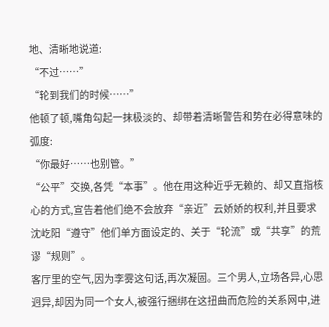地、清晰地说道:
“不过……”
“轮到我们的时候……”
他顿了顿,嘴角勾起一抹极淡的、却带着清晰警告和势在必得意味的弧度:
“你最好……也别管。”
“公平”交换,各凭“本事”。他在用这种近乎无赖的、却又直指核心的方式,宣告着他们绝不会放弃“亲近”云娇娇的权利,并且要求沈屹阳“遵守”他们单方面设定的、关于“轮流”或“共享”的荒谬“规则”。
客厅里的空气,因为李雾这句话,再次凝固。三个男人,立场各异,心思迥异,却因为同一个女人,被强行捆绑在这扭曲而危险的关系网中,进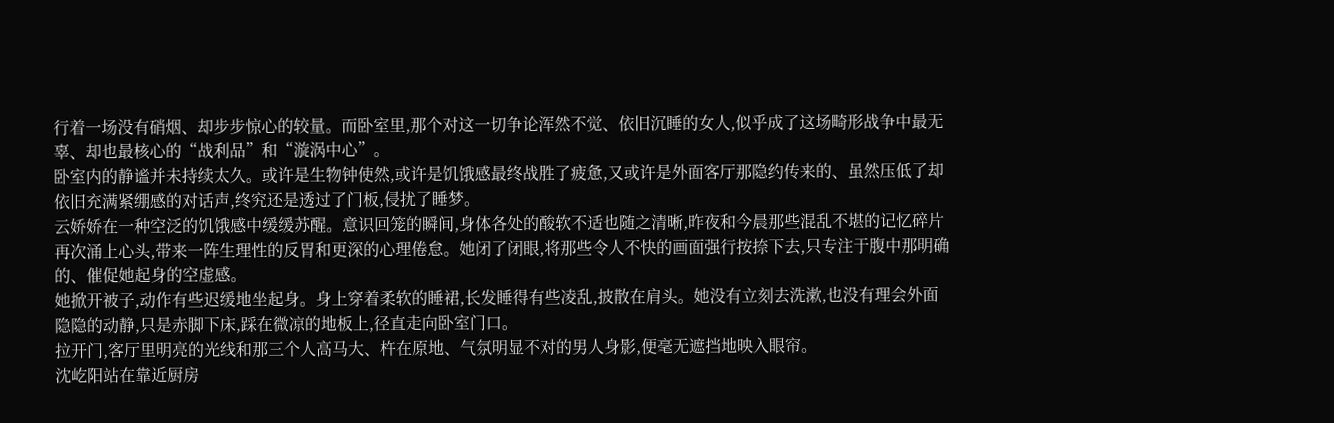行着一场没有硝烟、却步步惊心的较量。而卧室里,那个对这一切争论浑然不觉、依旧沉睡的女人,似乎成了这场畸形战争中最无辜、却也最核心的“战利品”和“漩涡中心”。
卧室内的静谧并未持续太久。或许是生物钟使然,或许是饥饿感最终战胜了疲惫,又或许是外面客厅那隐约传来的、虽然压低了却依旧充满紧绷感的对话声,终究还是透过了门板,侵扰了睡梦。
云娇娇在一种空泛的饥饿感中缓缓苏醒。意识回笼的瞬间,身体各处的酸软不适也随之清晰,昨夜和今晨那些混乱不堪的记忆碎片再次涌上心头,带来一阵生理性的反胃和更深的心理倦怠。她闭了闭眼,将那些令人不快的画面强行按捺下去,只专注于腹中那明确的、催促她起身的空虚感。
她掀开被子,动作有些迟缓地坐起身。身上穿着柔软的睡裙,长发睡得有些凌乱,披散在肩头。她没有立刻去洗漱,也没有理会外面隐隐的动静,只是赤脚下床,踩在微凉的地板上,径直走向卧室门口。
拉开门,客厅里明亮的光线和那三个人高马大、杵在原地、气氛明显不对的男人身影,便毫无遮挡地映入眼帘。
沈屹阳站在靠近厨房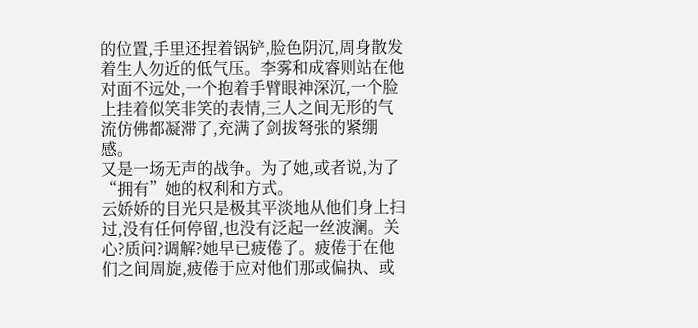的位置,手里还捏着锅铲,脸色阴沉,周身散发着生人勿近的低气压。李雾和成睿则站在他对面不远处,一个抱着手臂眼神深沉,一个脸上挂着似笑非笑的表情,三人之间无形的气流仿佛都凝滞了,充满了剑拔弩张的紧绷感。
又是一场无声的战争。为了她,或者说,为了“拥有”她的权利和方式。
云娇娇的目光只是极其平淡地从他们身上扫过,没有任何停留,也没有泛起一丝波澜。关心?质问?调解?她早已疲倦了。疲倦于在他们之间周旋,疲倦于应对他们那或偏执、或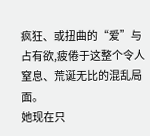疯狂、或扭曲的“爱”与占有欲,疲倦于这整个令人窒息、荒诞无比的混乱局面。
她现在只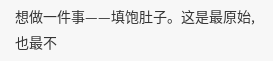想做一件事——填饱肚子。这是最原始,也最不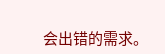会出错的需求。